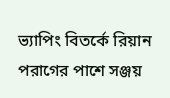ভ্যাপিং বিতর্কে রিয়ান পরাগের পাশে সঞ্জয়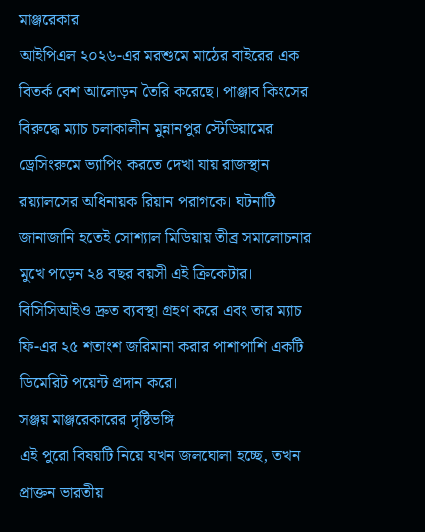মাঞ্জরেকার
আইপিএল ২০২৬-এর মরশুমে মাঠের বাইরের এক বিতর্ক বেশ আলোড়ন তৈরি করেছে। পাঞ্জাব কিংসের বিরুদ্ধে ম্যাচ চলাকালীন মুন্নানপুর স্টেডিয়ামের ড্রেসিংরুমে ভ্যাপিং করতে দেখা যায় রাজস্থান রয়্যালসের অধিনায়ক রিয়ান পরাগকে। ঘটনাটি জানাজানি হতেই সোশ্যাল মিডিয়ায় তীব্র সমালোচনার মুখে পড়েন ২৪ বছর বয়সী এই ক্রিকেটার। বিসিসিআইও দ্রুত ব্যবস্থা গ্রহণ করে এবং তার ম্যাচ ফি-এর ২৫ শতাংশ জরিমানা করার পাশাপাশি একটি ডিমেরিট পয়েন্ট প্রদান করে।
সঞ্জয় মাঞ্জরেকারের দৃষ্টিভঙ্গি
এই পুরো বিষয়টি নিয়ে যখন জলঘোলা হচ্ছে, তখন প্রাক্তন ভারতীয়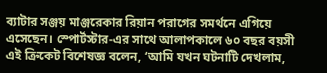ব্যাটার সঞ্জয় মাঞ্জরেকার রিয়ান পরাগের সমর্থনে এগিয়ে এসেছেন। স্পোর্টস্টার-এর সাথে আলাপকালে ৬০ বছর বয়সী এই ক্রিকেট বিশেষজ্ঞ বলেন, ‘আমি যখন ঘটনাটি দেখলাম,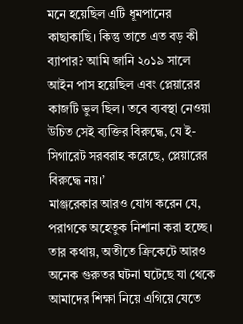মনে হয়েছিল এটি ধূমপানের কাছাকাছি। কিন্তু তাতে এত বড় কী ব্যাপার? আমি জানি ২০১৯ সালে আইন পাস হয়েছিল এবং প্লেয়ারের কাজটি ভুল ছিল। তবে ব্যবস্থা নেওয়া উচিত সেই ব্যক্তির বিরুদ্ধে, যে ই-সিগারেট সরবরাহ করেছে, প্লেয়ারের বিরুদ্ধে নয়।’
মাঞ্জরেকার আরও যোগ করেন যে, পরাগকে অহেতুক নিশানা করা হচ্ছে। তার কথায়, অতীতে ক্রিকেটে আরও অনেক গুরুতর ঘটনা ঘটেছে যা থেকে আমাদের শিক্ষা নিয়ে এগিয়ে যেতে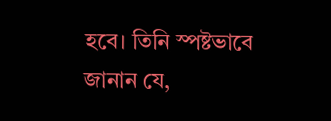হবে। তিনি স্পষ্টভাবে জানান যে,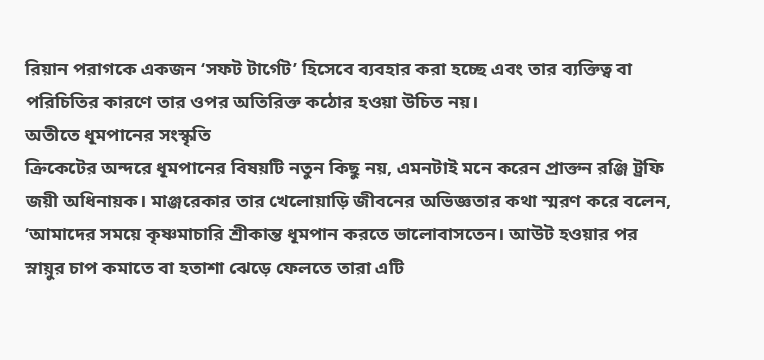রিয়ান পরাগকে একজন ‘সফট টার্গেট’ হিসেবে ব্যবহার করা হচ্ছে এবং তার ব্যক্তিত্ব বা পরিচিতির কারণে তার ওপর অতিরিক্ত কঠোর হওয়া উচিত নয়।
অতীতে ধূমপানের সংস্কৃতি
ক্রিকেটের অন্দরে ধূমপানের বিষয়টি নতুন কিছু নয়, এমনটাই মনে করেন প্রাক্তন রঞ্জি ট্রফি জয়ী অধিনায়ক। মাঞ্জরেকার তার খেলোয়াড়ি জীবনের অভিজ্ঞতার কথা স্মরণ করে বলেন, ‘আমাদের সময়ে কৃষ্ণমাচারি শ্রীকান্ত ধূমপান করতে ভালোবাসতেন। আউট হওয়ার পর স্নায়ুর চাপ কমাতে বা হতাশা ঝেড়ে ফেলতে তারা এটি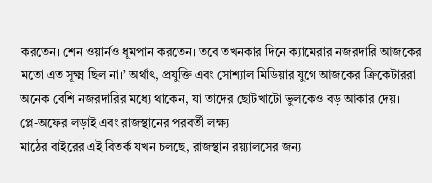করতেন। শেন ওয়ার্নও ধূমপান করতেন। তবে তখনকার দিনে ক্যামেরার নজরদারি আজকের মতো এত সূক্ষ্ম ছিল না।’ অর্থাৎ, প্রযুক্তি এবং সোশ্যাল মিডিয়ার যুগে আজকের ক্রিকেটাররা অনেক বেশি নজরদারির মধ্যে থাকেন, যা তাদের ছোটখাটো ভুলকেও বড় আকার দেয়।
প্লে-অফের লড়াই এবং রাজস্থানের পরবর্তী লক্ষ্য
মাঠের বাইরের এই বিতর্ক যখন চলছে, রাজস্থান রয়্যালসের জন্য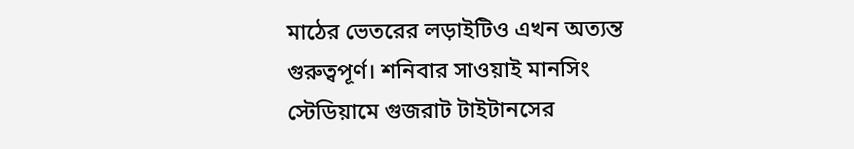মাঠের ভেতরের লড়াইটিও এখন অত্যন্ত গুরুত্বপূর্ণ। শনিবার সাওয়াই মানসিং স্টেডিয়ামে গুজরাট টাইটানসের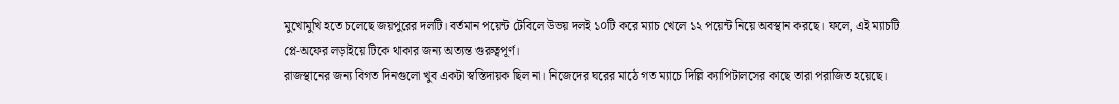মুখোমুখি হতে চলেছে জয়পুরের দলটি। বর্তমান পয়েন্ট টেবিলে উভয় দলই ১০টি করে ম্যাচ খেলে ১২ পয়েন্ট নিয়ে অবস্থান করছে। ফলে, এই ম্যাচটি প্লে-অফের লড়াইয়ে টিকে থাকার জন্য অত্যন্ত গুরুত্বপূর্ণ।
রাজস্থানের জন্য বিগত দিনগুলো খুব একটা স্বস্তিদায়ক ছিল না। নিজেদের ঘরের মাঠে গত ম্যাচে দিল্লি ক্যাপিটালসের কাছে তারা পরাজিত হয়েছে।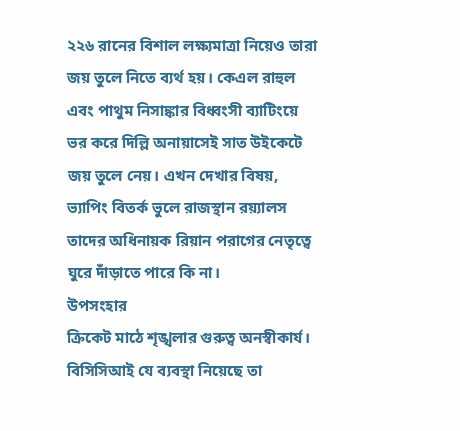২২৬ রানের বিশাল লক্ষ্যমাত্রা নিয়েও তারা জয় তুলে নিতে ব্যর্থ হয়। কেএল রাহুল এবং পাথুম নিসাঙ্কার বিধ্বংসী ব্যাটিংয়ে ভর করে দিল্লি অনায়াসেই সাত উইকেটে জয় তুলে নেয়। এখন দেখার বিষয়, ভ্যাপিং বিতর্ক ভুলে রাজস্থান রয়্যালস তাদের অধিনায়ক রিয়ান পরাগের নেতৃত্বে ঘুরে দাঁড়াতে পারে কি না।
উপসংহার
ক্রিকেট মাঠে শৃঙ্খলার গুরুত্ব অনস্বীকার্য। বিসিসিআই যে ব্যবস্থা নিয়েছে তা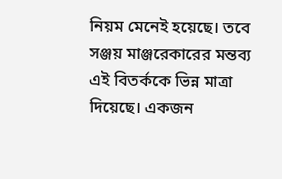নিয়ম মেনেই হয়েছে। তবে সঞ্জয় মাঞ্জরেকারের মন্তব্য এই বিতর্ককে ভিন্ন মাত্রা দিয়েছে। একজন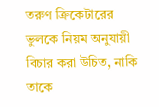তরুণ ক্রিকেটারের ভুলকে নিয়ম অনুযায়ী বিচার করা উচিত, নাকি তাকে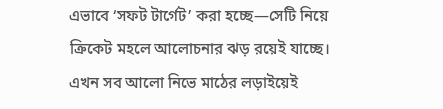এভাবে ‘সফট টার্গেট’ করা হচ্ছে—সেটি নিয়ে ক্রিকেট মহলে আলোচনার ঝড় রয়েই যাচ্ছে। এখন সব আলো নিভে মাঠের লড়াইয়েই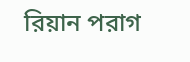রিয়ান পরাগ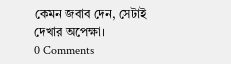কেমন জবাব দেন, সেটাই দেখার অপেক্ষা।
0 Comments